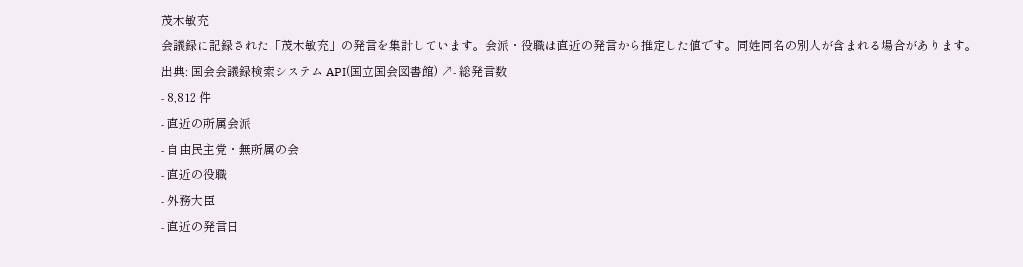茂木敏充
会議録に記録された「茂木敏充」の発言を集計しています。会派・役職は直近の発言から推定した値です。同姓同名の別人が含まれる場合があります。
出典: 国会会議録検索システム API(国立国会図書館) ↗- 総発言数
- 8,812 件
- 直近の所属会派
- 自由民主党・無所属の会
- 直近の役職
- 外務大臣
- 直近の発言日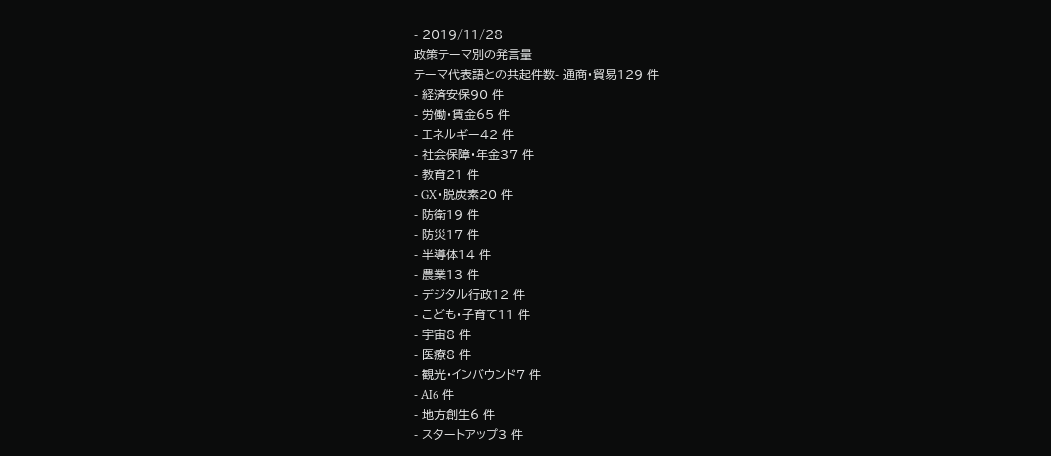- 2019/11/28
政策テーマ別の発言量
テーマ代表語との共起件数- 通商・貿易129 件
- 経済安保90 件
- 労働・賃金65 件
- エネルギー42 件
- 社会保障・年金37 件
- 教育21 件
- GX・脱炭素20 件
- 防衛19 件
- 防災17 件
- 半導体14 件
- 農業13 件
- デジタル行政12 件
- こども・子育て11 件
- 宇宙8 件
- 医療8 件
- 観光・インバウンド7 件
- AI6 件
- 地方創生6 件
- スタートアップ3 件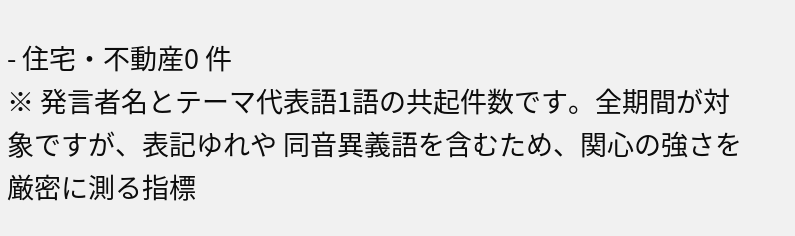- 住宅・不動産0 件
※ 発言者名とテーマ代表語1語の共起件数です。全期間が対象ですが、表記ゆれや 同音異義語を含むため、関心の強さを厳密に測る指標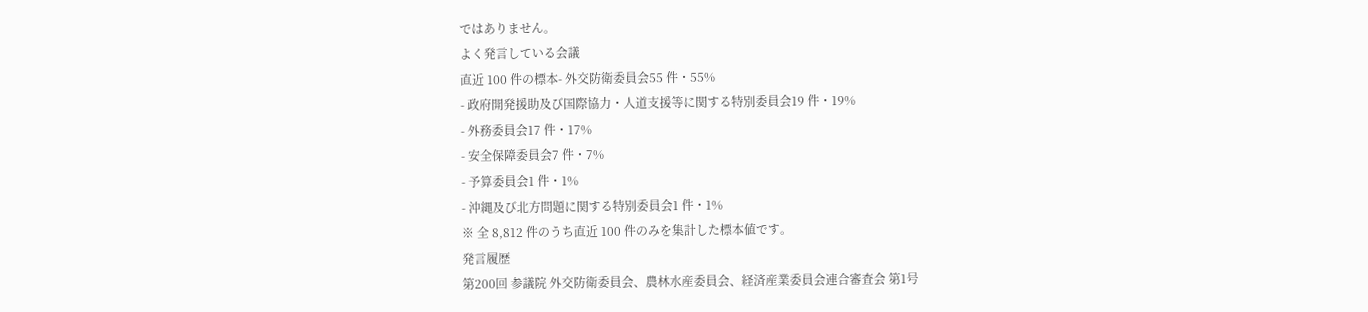ではありません。
よく発言している会議
直近 100 件の標本- 外交防衛委員会55 件・55%
- 政府開発援助及び国際協力・人道支援等に関する特別委員会19 件・19%
- 外務委員会17 件・17%
- 安全保障委員会7 件・7%
- 予算委員会1 件・1%
- 沖縄及び北方問題に関する特別委員会1 件・1%
※ 全 8,812 件のうち直近 100 件のみを集計した標本値です。
発言履歴
第200回 参議院 外交防衛委員会、農林水産委員会、経済産業委員会連合審査会 第1号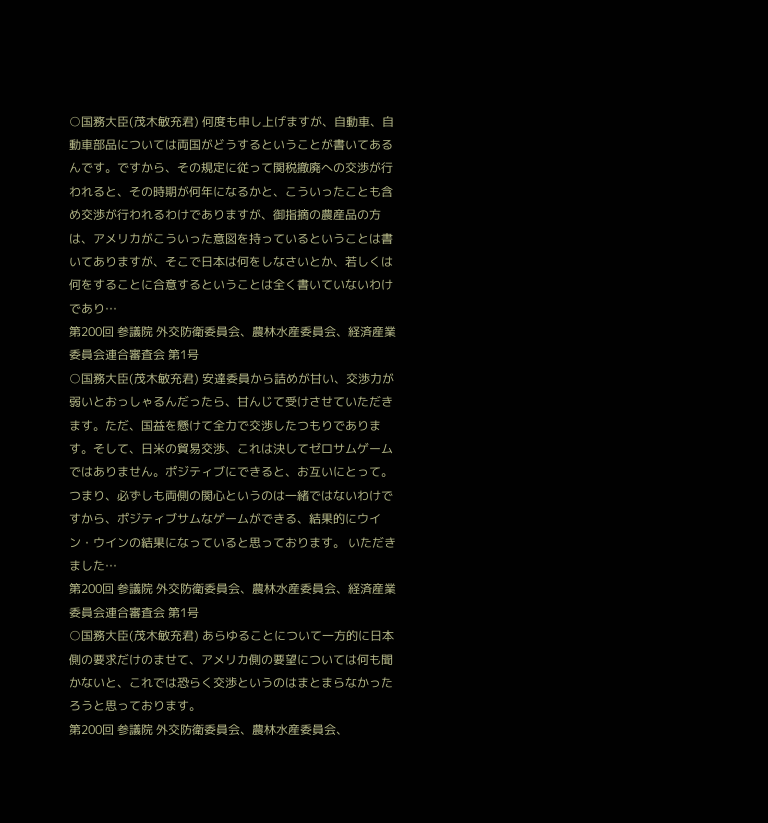○国務大臣(茂木敏充君) 何度も申し上げますが、自動車、自動車部品については両国がどうするということが書いてあるんです。ですから、その規定に従って関税撤廃への交渉が行われると、その時期が何年になるかと、こういったことも含め交渉が行われるわけでありますが、御指摘の農産品の方は、アメリカがこういった意図を持っているということは書いてありますが、そこで日本は何をしなさいとか、若しくは何をすることに合意するということは全く書いていないわけであり…
第200回 参議院 外交防衛委員会、農林水産委員会、経済産業委員会連合審査会 第1号
○国務大臣(茂木敏充君) 安達委員から詰めが甘い、交渉力が弱いとおっしゃるんだったら、甘んじて受けさせていただきます。ただ、国益を懸けて全力で交渉したつもりであります。そして、日米の貿易交渉、これは決してゼロサムゲームではありません。ポジティブにできると、お互いにとって。つまり、必ずしも両側の関心というのは一緒ではないわけですから、ポジティブサムなゲームができる、結果的にウイン・ウインの結果になっていると思っております。 いただきました…
第200回 参議院 外交防衛委員会、農林水産委員会、経済産業委員会連合審査会 第1号
○国務大臣(茂木敏充君) あらゆることについて一方的に日本側の要求だけのませて、アメリカ側の要望については何も聞かないと、これでは恐らく交渉というのはまとまらなかったろうと思っております。
第200回 参議院 外交防衛委員会、農林水産委員会、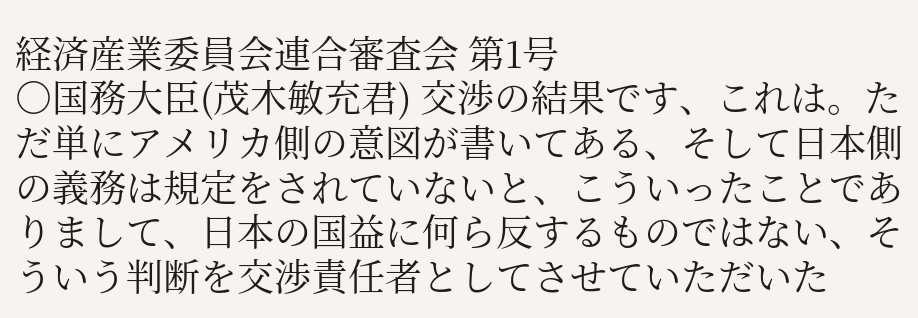経済産業委員会連合審査会 第1号
○国務大臣(茂木敏充君) 交渉の結果です、これは。ただ単にアメリカ側の意図が書いてある、そして日本側の義務は規定をされていないと、こういったことでありまして、日本の国益に何ら反するものではない、そういう判断を交渉責任者としてさせていただいた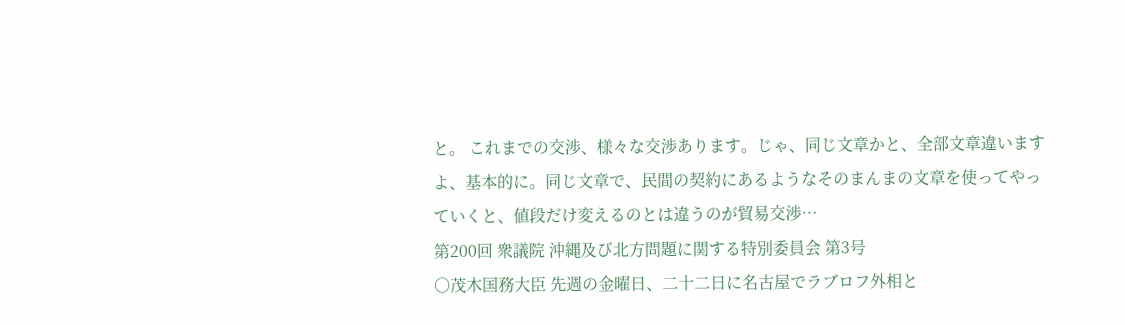と。 これまでの交渉、様々な交渉あります。じゃ、同じ文章かと、全部文章違いますよ、基本的に。同じ文章で、民間の契約にあるようなそのまんまの文章を使ってやっていくと、値段だけ変えるのとは違うのが貿易交渉…
第200回 衆議院 沖縄及び北方問題に関する特別委員会 第3号
○茂木国務大臣 先週の金曜日、二十二日に名古屋でラブロフ外相と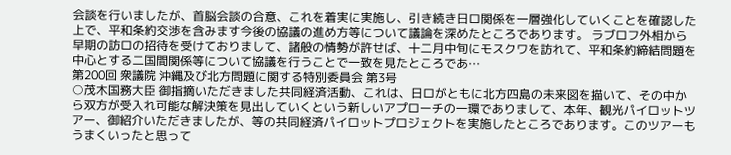会談を行いましたが、首脳会談の合意、これを着実に実施し、引き続き日ロ関係を一層強化していくことを確認した上で、平和条約交渉を含みます今後の協議の進め方等について議論を深めたところであります。 ラブロフ外相から早期の訪ロの招待を受けておりまして、諸般の情勢が許せば、十二月中旬にモスクワを訪れて、平和条約締結問題を中心とする二国間関係等について協議を行うことで一致を見たところであ…
第200回 衆議院 沖縄及び北方問題に関する特別委員会 第3号
○茂木国務大臣 御指摘いただきました共同経済活動、これは、日ロがともに北方四島の未来図を描いて、その中から双方が受入れ可能な解決策を見出していくという新しいアプローチの一環でありまして、本年、観光パイロットツアー、御紹介いただきましたが、等の共同経済パイロットプロジェクトを実施したところであります。このツアーもうまくいったと思って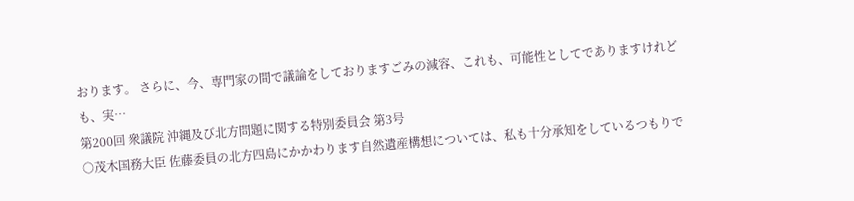おります。 さらに、今、専門家の間で議論をしておりますごみの減容、これも、可能性としてでありますけれども、実…
第200回 衆議院 沖縄及び北方問題に関する特別委員会 第3号
○茂木国務大臣 佐藤委員の北方四島にかかわります自然遺産構想については、私も十分承知をしているつもりで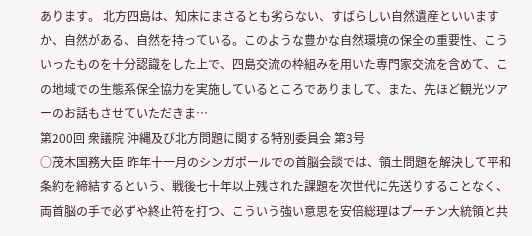あります。 北方四島は、知床にまさるとも劣らない、すばらしい自然遺産といいますか、自然がある、自然を持っている。このような豊かな自然環境の保全の重要性、こういったものを十分認識をした上で、四島交流の枠組みを用いた専門家交流を含めて、この地域での生態系保全協力を実施しているところでありまして、また、先ほど観光ツアーのお話もさせていただきま…
第200回 衆議院 沖縄及び北方問題に関する特別委員会 第3号
○茂木国務大臣 昨年十一月のシンガポールでの首脳会談では、領土問題を解決して平和条約を締結するという、戦後七十年以上残された課題を次世代に先送りすることなく、両首脳の手で必ずや終止符を打つ、こういう強い意思を安倍総理はプーチン大統領と共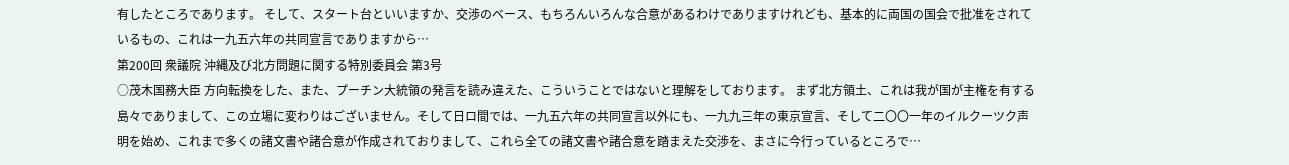有したところであります。 そして、スタート台といいますか、交渉のベース、もちろんいろんな合意があるわけでありますけれども、基本的に両国の国会で批准をされているもの、これは一九五六年の共同宣言でありますから…
第200回 衆議院 沖縄及び北方問題に関する特別委員会 第3号
○茂木国務大臣 方向転換をした、また、プーチン大統領の発言を読み違えた、こういうことではないと理解をしております。 まず北方領土、これは我が国が主権を有する島々でありまして、この立場に変わりはございません。そして日ロ間では、一九五六年の共同宣言以外にも、一九九三年の東京宣言、そして二〇〇一年のイルクーツク声明を始め、これまで多くの諸文書や諸合意が作成されておりまして、これら全ての諸文書や諸合意を踏まえた交渉を、まさに今行っているところで…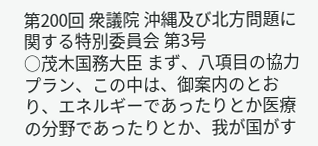第200回 衆議院 沖縄及び北方問題に関する特別委員会 第3号
○茂木国務大臣 まず、八項目の協力プラン、この中は、御案内のとおり、エネルギーであったりとか医療の分野であったりとか、我が国がす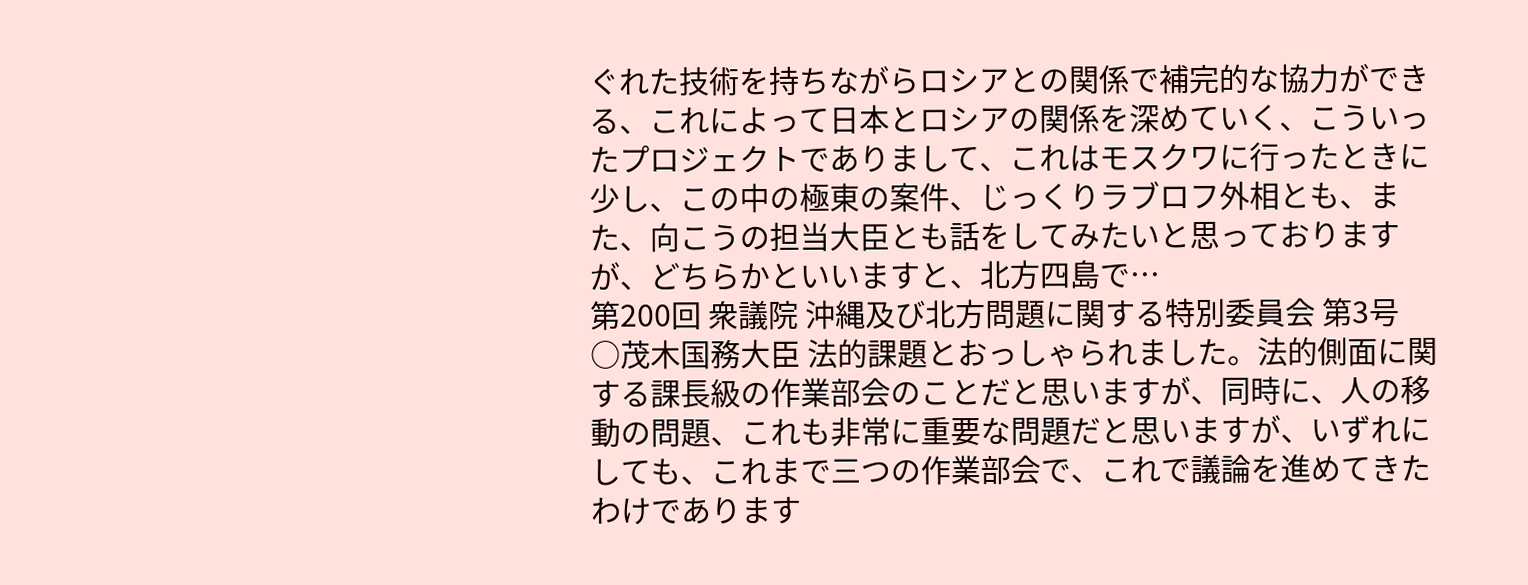ぐれた技術を持ちながらロシアとの関係で補完的な協力ができる、これによって日本とロシアの関係を深めていく、こういったプロジェクトでありまして、これはモスクワに行ったときに少し、この中の極東の案件、じっくりラブロフ外相とも、また、向こうの担当大臣とも話をしてみたいと思っておりますが、どちらかといいますと、北方四島で…
第200回 衆議院 沖縄及び北方問題に関する特別委員会 第3号
○茂木国務大臣 法的課題とおっしゃられました。法的側面に関する課長級の作業部会のことだと思いますが、同時に、人の移動の問題、これも非常に重要な問題だと思いますが、いずれにしても、これまで三つの作業部会で、これで議論を進めてきたわけであります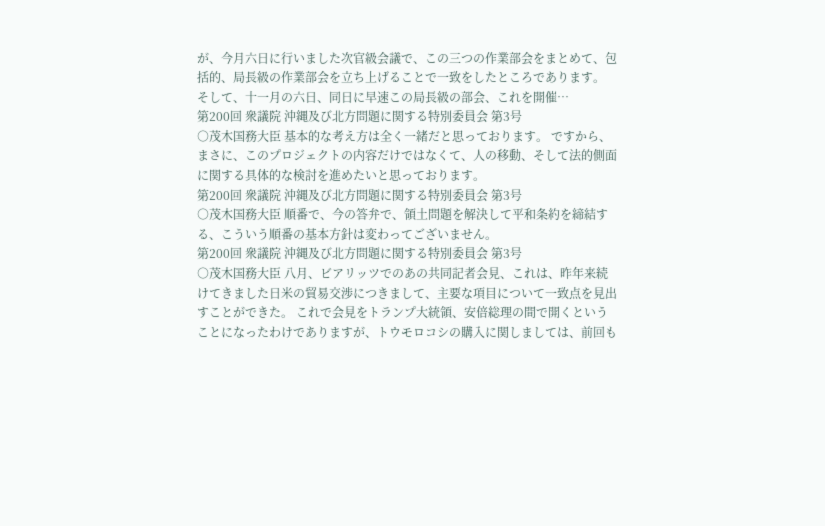が、今月六日に行いました次官級会議で、この三つの作業部会をまとめて、包括的、局長級の作業部会を立ち上げることで一致をしたところであります。 そして、十一月の六日、同日に早速この局長級の部会、これを開催…
第200回 衆議院 沖縄及び北方問題に関する特別委員会 第3号
○茂木国務大臣 基本的な考え方は全く一緒だと思っております。 ですから、まさに、このプロジェクトの内容だけではなくて、人の移動、そして法的側面に関する具体的な検討を進めたいと思っております。
第200回 衆議院 沖縄及び北方問題に関する特別委員会 第3号
○茂木国務大臣 順番で、今の答弁で、領土問題を解決して平和条約を締結する、こういう順番の基本方針は変わってございません。
第200回 衆議院 沖縄及び北方問題に関する特別委員会 第3号
○茂木国務大臣 八月、ビアリッツでのあの共同記者会見、これは、昨年来続けてきました日米の貿易交渉につきまして、主要な項目について一致点を見出すことができた。 これで会見をトランプ大統領、安倍総理の間で開くということになったわけでありますが、トウモロコシの購入に関しましては、前回も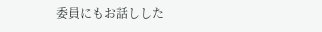委員にもお話しした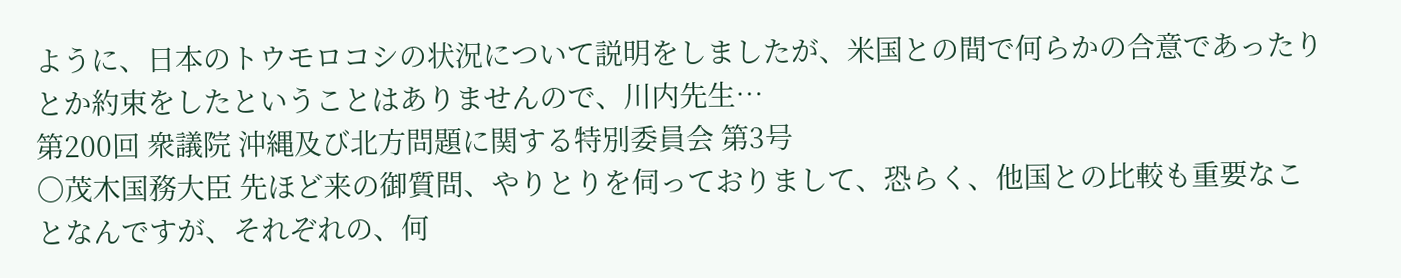ように、日本のトウモロコシの状況について説明をしましたが、米国との間で何らかの合意であったりとか約束をしたということはありませんので、川内先生…
第200回 衆議院 沖縄及び北方問題に関する特別委員会 第3号
○茂木国務大臣 先ほど来の御質問、やりとりを伺っておりまして、恐らく、他国との比較も重要なことなんですが、それぞれの、何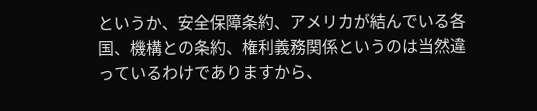というか、安全保障条約、アメリカが結んでいる各国、機構との条約、権利義務関係というのは当然違っているわけでありますから、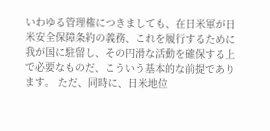いわゆる管理権につきましても、在日米軍が日米安全保障条約の義務、これを履行するために我が国に駐留し、その円滑な活動を確保する上で必要なものだ、こういう基本的な前提であります。 ただ、同時に、日米地位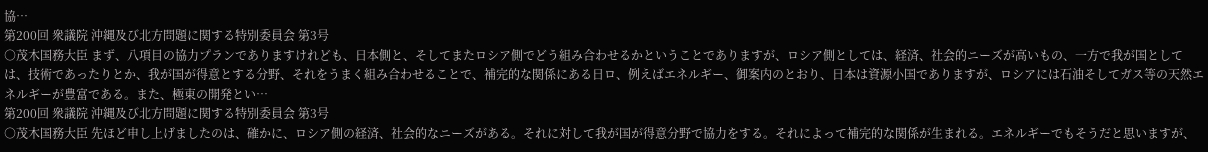協…
第200回 衆議院 沖縄及び北方問題に関する特別委員会 第3号
○茂木国務大臣 まず、八項目の協力プランでありますけれども、日本側と、そしてまたロシア側でどう組み合わせるかということでありますが、ロシア側としては、経済、社会的ニーズが高いもの、一方で我が国としては、技術であったりとか、我が国が得意とする分野、それをうまく組み合わせることで、補完的な関係にある日ロ、例えばエネルギー、御案内のとおり、日本は資源小国でありますが、ロシアには石油そしてガス等の天然エネルギーが豊富である。また、極東の開発とい…
第200回 衆議院 沖縄及び北方問題に関する特別委員会 第3号
○茂木国務大臣 先ほど申し上げましたのは、確かに、ロシア側の経済、社会的なニーズがある。それに対して我が国が得意分野で協力をする。それによって補完的な関係が生まれる。エネルギーでもそうだと思いますが、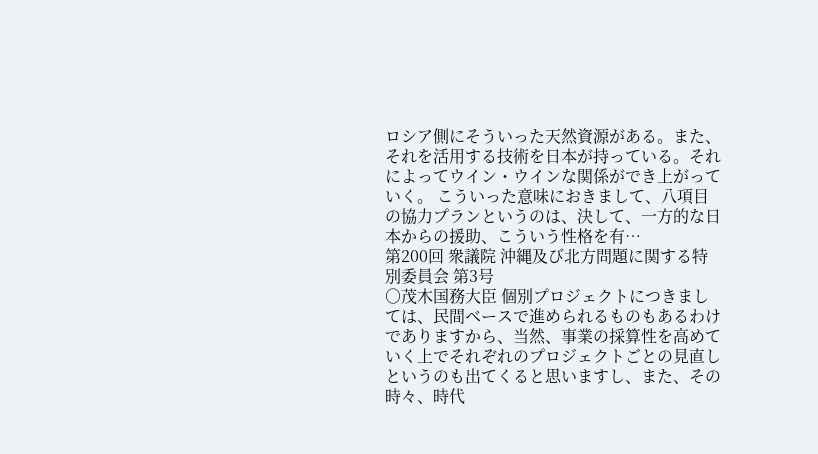ロシア側にそういった天然資源がある。また、それを活用する技術を日本が持っている。それによってウイン・ウインな関係ができ上がっていく。 こういった意味におきまして、八項目の協力プランというのは、決して、一方的な日本からの援助、こういう性格を有…
第200回 衆議院 沖縄及び北方問題に関する特別委員会 第3号
○茂木国務大臣 個別プロジェクトにつきましては、民間ベースで進められるものもあるわけでありますから、当然、事業の採算性を高めていく上でそれぞれのプロジェクトごとの見直しというのも出てくると思いますし、また、その時々、時代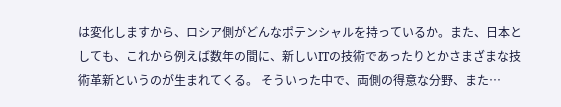は変化しますから、ロシア側がどんなポテンシャルを持っているか。また、日本としても、これから例えば数年の間に、新しいITの技術であったりとかさまざまな技術革新というのが生まれてくる。 そういった中で、両側の得意な分野、また…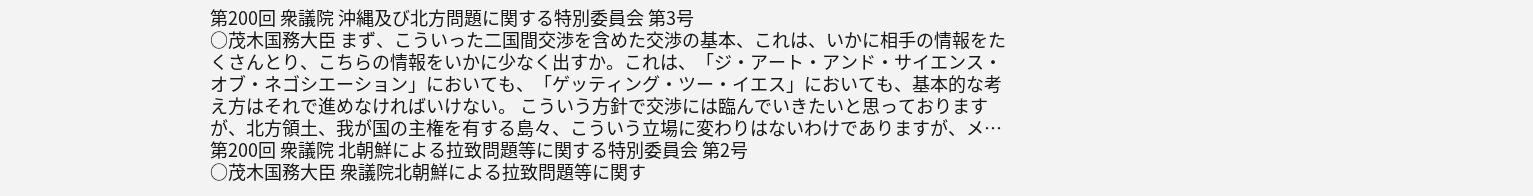第200回 衆議院 沖縄及び北方問題に関する特別委員会 第3号
○茂木国務大臣 まず、こういった二国間交渉を含めた交渉の基本、これは、いかに相手の情報をたくさんとり、こちらの情報をいかに少なく出すか。これは、「ジ・アート・アンド・サイエンス・オブ・ネゴシエーション」においても、「ゲッティング・ツー・イエス」においても、基本的な考え方はそれで進めなければいけない。 こういう方針で交渉には臨んでいきたいと思っておりますが、北方領土、我が国の主権を有する島々、こういう立場に変わりはないわけでありますが、メ…
第200回 衆議院 北朝鮮による拉致問題等に関する特別委員会 第2号
○茂木国務大臣 衆議院北朝鮮による拉致問題等に関す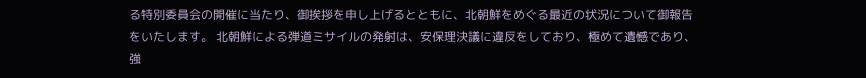る特別委員会の開催に当たり、御挨拶を申し上げるとともに、北朝鮮をめぐる最近の状況について御報告をいたします。 北朝鮮による弾道ミサイルの発射は、安保理決議に違反をしており、極めて遺憾であり、強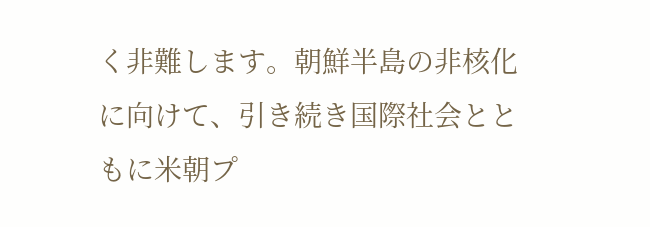く非難します。朝鮮半島の非核化に向けて、引き続き国際社会とともに米朝プ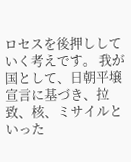ロセスを後押ししていく考えです。 我が国として、日朝平壌宣言に基づき、拉致、核、ミサイルといった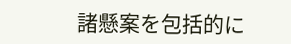諸懸案を包括的に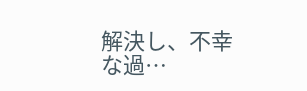解決し、不幸な過…